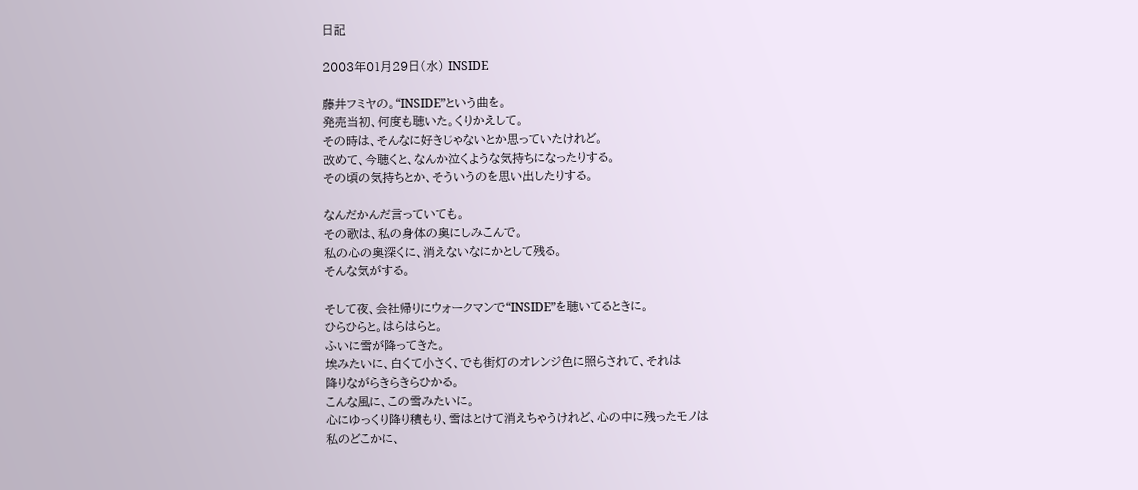日記

2003年01月29日(水) INSIDE

藤井フミヤの。“INSIDE”という曲を。
発売当初、何度も聴いた。くりかえして。
その時は、そんなに好きじゃないとか思っていたけれど。
改めて、今聴くと、なんか泣くような気持ちになったりする。
その頃の気持ちとか、そういうのを思い出したりする。

なんだかんだ言っていても。
その歌は、私の身体の奥にしみこんで。
私の心の奥深くに、消えないなにかとして残る。
そんな気がする。

そして夜、会社帰りにウォークマンで“INSIDE”を聴いてるときに。
ひらひらと。はらはらと。
ふいに雪が降ってきた。
埃みたいに、白くて小さく、でも街灯のオレンジ色に照らされて、それは
降りながらきらきらひかる。
こんな風に、この雪みたいに。
心にゆっくり降り積もり、雪はとけて消えちゃうけれど、心の中に残ったモノは
私のどこかに、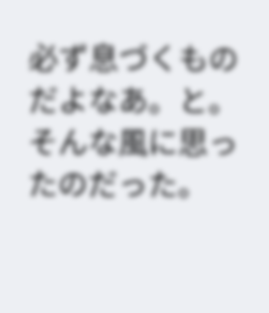必ず息づくものだよなあ。と。
そんな風に思ったのだった。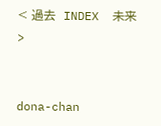< 過去  INDEX  未来 >


dona-chan